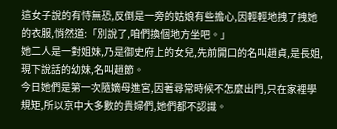這女子說的有恃無恐,反倒是一旁的姑娘有些擔心,因輕輕地拽了拽她的衣服,悄然道:「別說了,咱們換個地方坐吧。」
她二人是一對姐妹,乃是御史府上的女兒,先前開口的名叫趙貞,是長姐,現下說話的幼妹,名叫趙節。
今日她們是第一次隨嫡母進宮,因著尋常時候不怎麼出門,只在家裡學規矩,所以京中大多數的貴婦們,她們都不認識。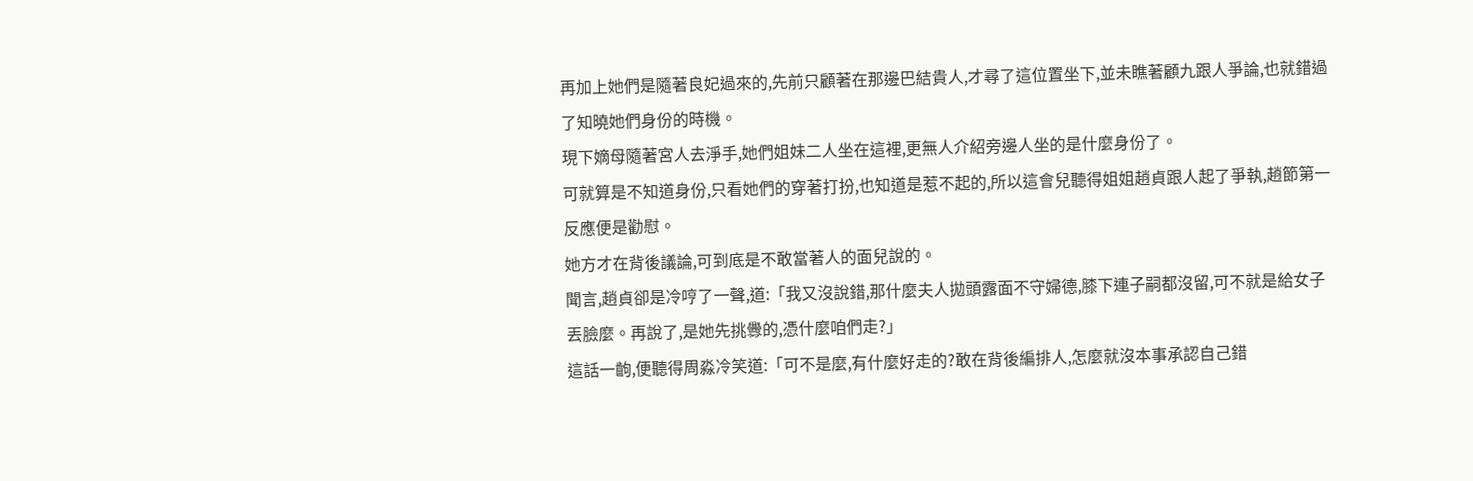再加上她們是隨著良妃過來的,先前只顧著在那邊巴結貴人,才尋了這位置坐下,並未瞧著顧九跟人爭論,也就錯過了知曉她們身份的時機。
現下嫡母隨著宮人去淨手,她們姐妹二人坐在這裡,更無人介紹旁邊人坐的是什麼身份了。
可就算是不知道身份,只看她們的穿著打扮,也知道是惹不起的,所以這會兒聽得姐姐趙貞跟人起了爭執,趙節第一反應便是勸慰。
她方才在背後議論,可到底是不敢當著人的面兒說的。
聞言,趙貞卻是冷哼了一聲,道:「我又沒說錯,那什麼夫人拋頭露面不守婦德,膝下連子嗣都沒留,可不就是給女子丟臉麼。再說了,是她先挑釁的,憑什麼咱們走?」
這話一齣,便聽得周淼冷笑道:「可不是麼,有什麼好走的?敢在背後編排人,怎麼就沒本事承認自己錯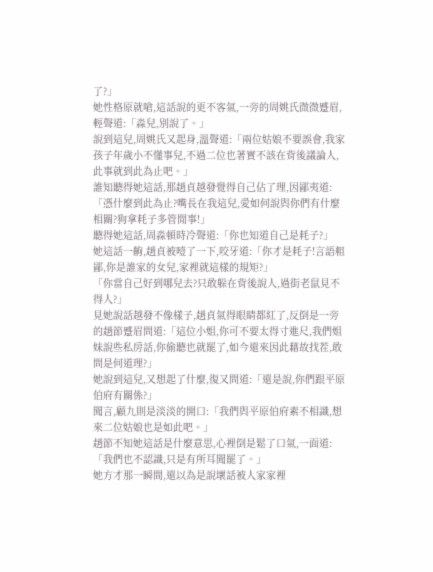了?」
她性格原就嗆,這話說的更不客氣,一旁的周姚氏微微蹙眉,輕聲道:「淼兒,別說了。」
說到這兒,周姚氏又起身,溫聲道:「兩位姑娘不要誤會,我家孩子年歲小不懂事兒,不過二位也著實不該在背後議論人,此事就到此為止吧。」
誰知聽得她這話,那趙貞越發覺得自己佔了理,因鄙夷道:「憑什麼到此為止?嘴長在我這兒,愛如何說與你們有什麼相關?狗拿耗子多管閒事!」
聽得她這話,周淼頓時冷聲道:「你也知道自己是耗子?」
她這話一齣,趙貞被噎了一下,咬牙道:「你才是耗子!言語粗鄙,你是誰家的女兒,家裡就這樣的規矩?」
「你當自己好到哪兒去?只敢躲在背後說人,過街老鼠見不得人?」
見她說話越發不像樣子,趙貞氣得眼睛都紅了,反倒是一旁的趙節蹙眉問道:「這位小姐,你可不要太得寸進尺,我們姐妹說些私房話,你偷聽也就罷了,如今還來因此藉故找茬,敢問是何道理?」
她說到這兒,又想起了什麼,復又問道:「還是說,你們跟平原伯府有關係?」
聞言,顧九則是淡淡的開口:「我們與平原伯府素不相識,想來二位姑娘也是如此吧。」
趙節不知她這話是什麼意思,心裡倒是鬆了口氣,一面道:「我們也不認識,只是有所耳聞罷了。」
她方才那一瞬間,還以為是說壞話被人家家裡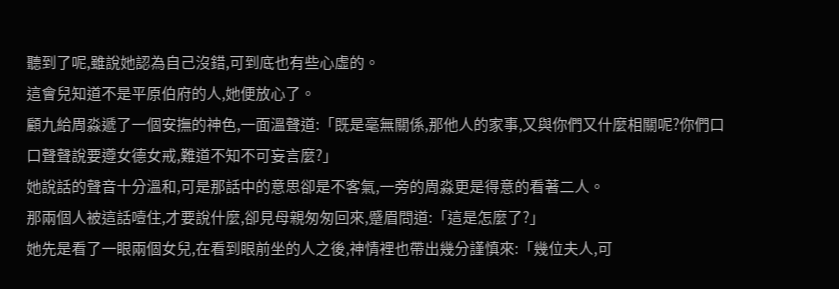聽到了呢,雖說她認為自己沒錯,可到底也有些心虛的。
這會兒知道不是平原伯府的人,她便放心了。
顧九給周淼遞了一個安撫的神色,一面溫聲道:「既是毫無關係,那他人的家事,又與你們又什麼相關呢?你們口口聲聲說要遵女德女戒,難道不知不可妄言麼?」
她說話的聲音十分溫和,可是那話中的意思卻是不客氣,一旁的周淼更是得意的看著二人。
那兩個人被這話噎住,才要說什麼,卻見母親匆匆回來,蹙眉問道:「這是怎麼了?」
她先是看了一眼兩個女兒,在看到眼前坐的人之後,神情裡也帶出幾分謹慎來:「幾位夫人,可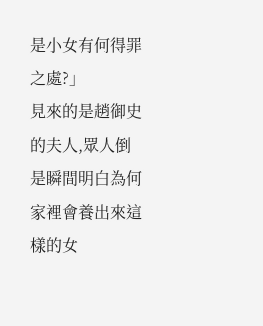是小女有何得罪之處?」
見來的是趙御史的夫人,眾人倒是瞬間明白為何家裡會養出來這樣的女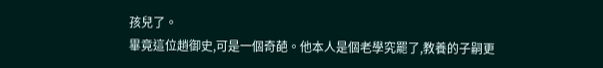孩兒了。
畢竟這位趙御史,可是一個奇葩。他本人是個老學究罷了,教養的子嗣更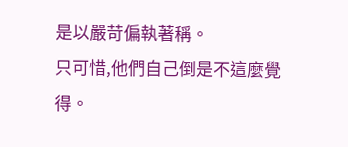是以嚴苛偏執著稱。
只可惜,他們自己倒是不這麼覺得。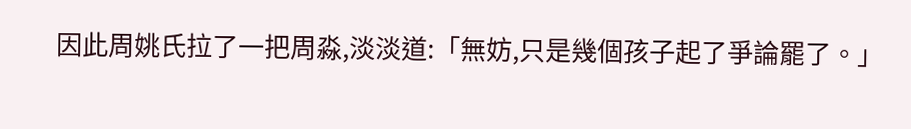因此周姚氏拉了一把周淼,淡淡道:「無妨,只是幾個孩子起了爭論罷了。」